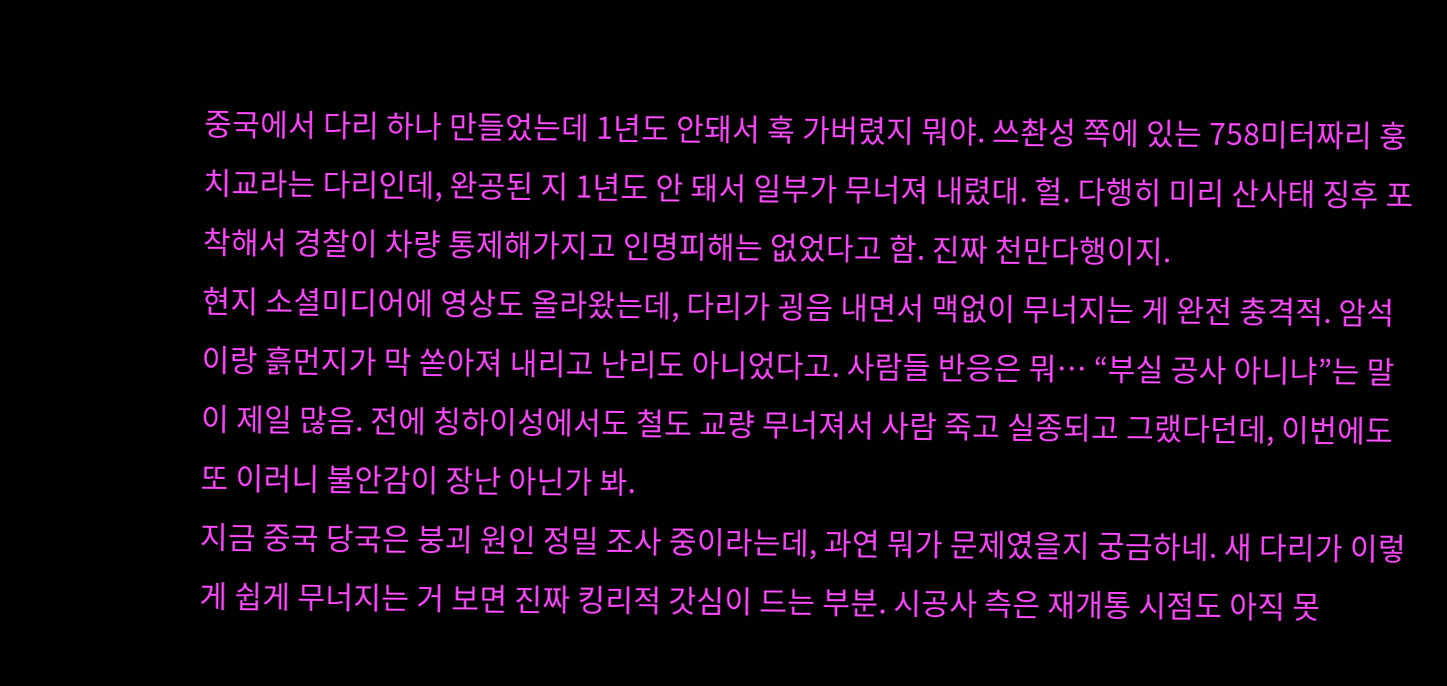중국에서 다리 하나 만들었는데 1년도 안돼서 훅 가버렸지 뭐야. 쓰촨성 쪽에 있는 758미터짜리 훙치교라는 다리인데, 완공된 지 1년도 안 돼서 일부가 무너져 내렸대. 헐. 다행히 미리 산사태 징후 포착해서 경찰이 차량 통제해가지고 인명피해는 없었다고 함. 진짜 천만다행이지.
현지 소셜미디어에 영상도 올라왔는데, 다리가 굉음 내면서 맥없이 무너지는 게 완전 충격적. 암석이랑 흙먼지가 막 쏟아져 내리고 난리도 아니었다고. 사람들 반응은 뭐… “부실 공사 아니냐”는 말이 제일 많음. 전에 칭하이성에서도 철도 교량 무너져서 사람 죽고 실종되고 그랬다던데, 이번에도 또 이러니 불안감이 장난 아닌가 봐.
지금 중국 당국은 붕괴 원인 정밀 조사 중이라는데, 과연 뭐가 문제였을지 궁금하네. 새 다리가 이렇게 쉽게 무너지는 거 보면 진짜 킹리적 갓심이 드는 부분. 시공사 측은 재개통 시점도 아직 못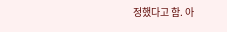정했다고 함. 아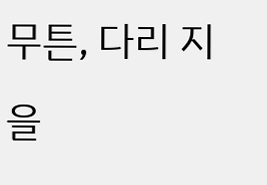무튼, 다리 지을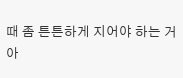때 좀 튼튼하게 지어야 하는 거 아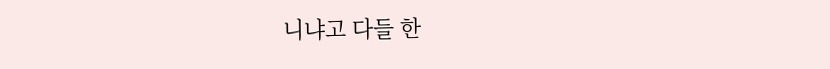니냐고 다들 한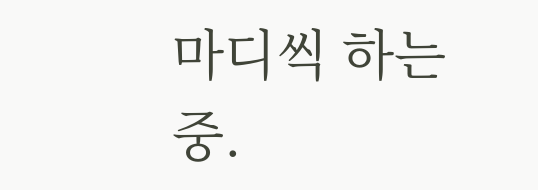마디씩 하는 중.